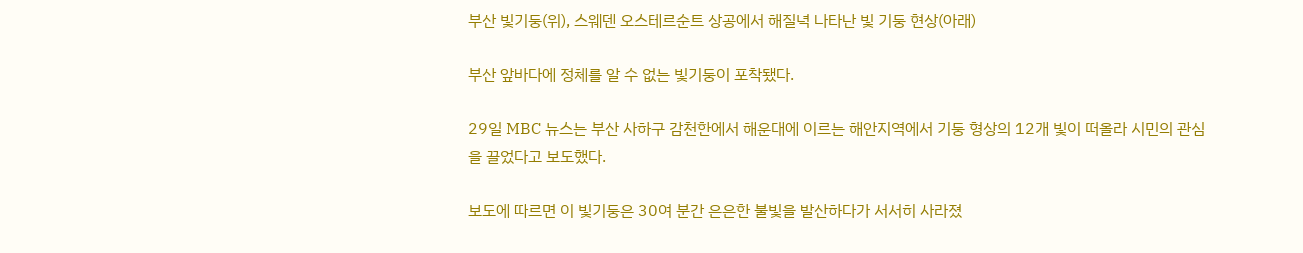부산 빛기둥(위), 스웨덴 오스테르순트 상공에서 해질녁 나타난 빛 기둥 현상(아래)

부산 앞바다에 정체를 알 수 없는 빛기둥이 포착됐다.

29일 MBC 뉴스는 부산 사하구 감천한에서 해운대에 이르는 해안지역에서 기둥 형상의 12개 빛이 떠올라 시민의 관심을 끌었다고 보도했다.

보도에 따르면 이 빛기둥은 30여 분간 은은한 불빛을 발산하다가 서서히 사라졌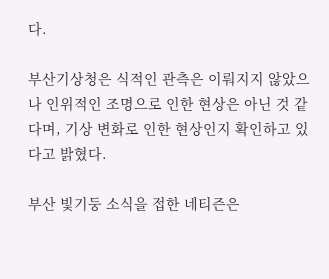다.

부산기상청은 식적인 관측은 이뤄지지 않았으나 인위적인 조명으로 인한 현상은 아닌 것 같다며, 기상 변화로 인한 현상인지 확인하고 있다고 밝혔다.

부산 빛기둥 소식을 접한 네티즌은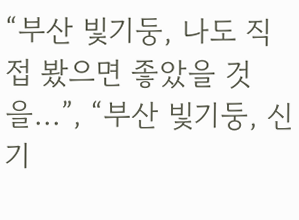“부산 빛기둥, 나도 직접 봤으면 좋았을 것을...”, “부산 빛기둥, 신기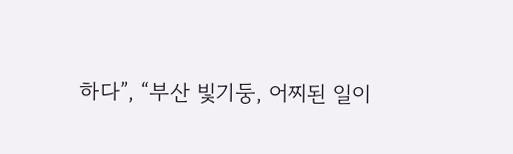하다”, “부산 빛기둥, 어찌된 일이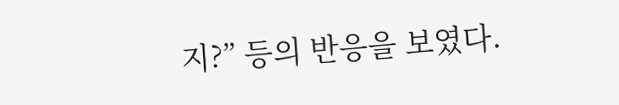지?” 등의 반응을 보였다.